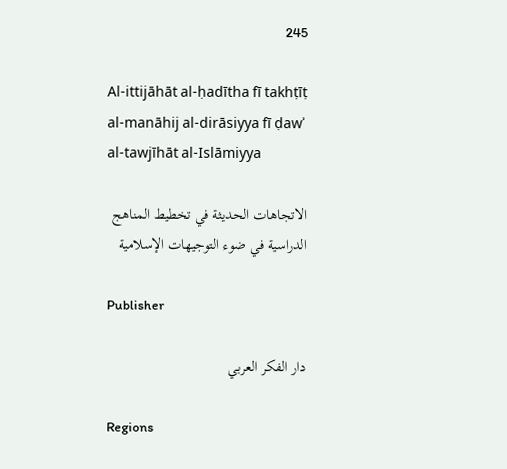245

Al-ittijāhāt al-ḥadītha fī takhṭīṭ al-manāhij al-dirāsiyya fī ḍawʾ al-tawjīhāt al-Islāmiyya

الاتجاهات الحديثة في تخطيط المناهج الدراسية في ضوء التوجيهات الإسلامية

Publisher

دار الفكر العربي

Regions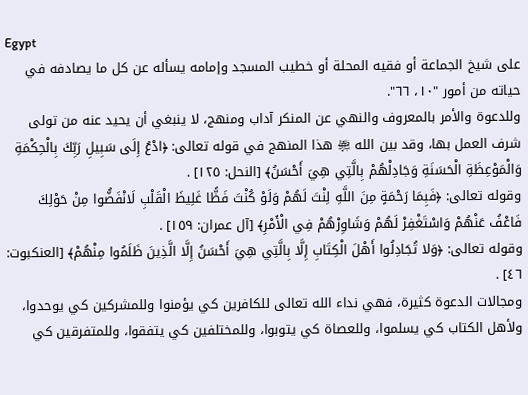Egypt
على شيخ الجماعة أو فقيه المحلة أو خطيب المسجد وإمامه يسأله عن كل ما يصادفه في حياته من أمور "١٠، ٦٦".
وللدعوة والأمر بالمعروف والنهي عن المنكر آداب ومنهج، لا ينبغي أن يحيد عنه من تولى شرف العمل بها، وقد بين الله ﵎ هذا المنهج في قوله تعالى: ﴿ادْعُ إِلَى سَبِيلِ رَبِّكَ بِالْحِكْمَةِ وَالْمَوْعِظَةِ الْحَسَنَةِ وَجَادِلْهُمْ بِالَّتِي هِيَ أَحْسَنُ﴾ [النحل: ١٢٥] .
وقوله تعالى: ﴿فَبِمَا رَحْمَةٍ مِنَ اللَّهِ لِنْتَ لَهُمْ وَلَوْ كُنْتَ فَظًّا غَلِيظَ الْقَلْبِ لَانْفَضُّوا مِنْ حَوْلِكَ فَاعْفُ عَنْهُمْ وَاسْتَغْفِرْ لَهُمْ وَشَاوِرْهُمْ فِي الْأَمْرِ﴾ [آل عمران: ١٥٩] .
وقوله تعالى: ﴿وَلا تُجَادِلُوا أَهْلَ الْكِتَابِ إِلَّا بِالَّتِي هِيَ أَحْسَنُ إِلَّا الَّذِينَ ظَلَمُوا مِنْهُمْ﴾ [العنكبوت: ٤٦] .
ومجالات الدعوة كثيرة، فهي نداء الله تعالى للكافرين كي يؤمنوا وللمشركين كي يوحدوا، ولأهل الكتاب كي يسلموا، وللعصاة كي يتوبوا، وللمختلفين كي يتفقوا، وللمتفرقين كي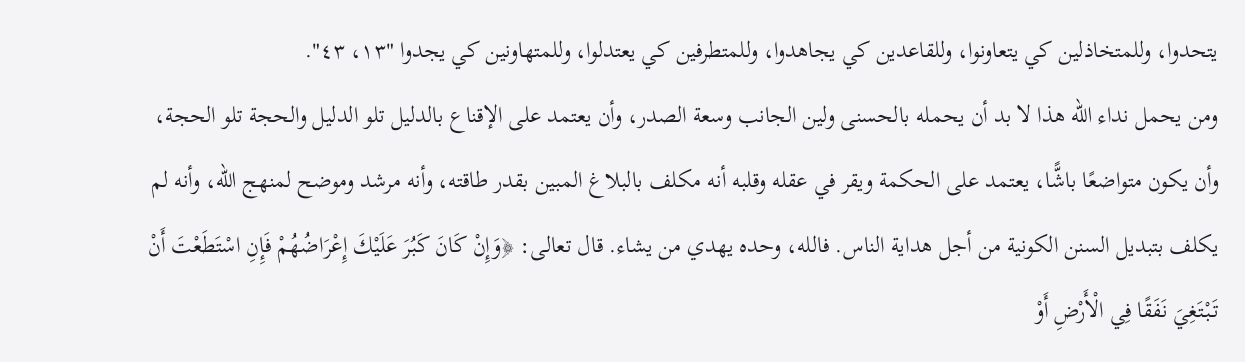يتحدوا، وللمتخاذلين كي يتعاونوا، وللقاعدين كي يجاهدوا، وللمتطرفين كي يعتدلوا، وللمتهاونين كي يجدوا "١٣، ٤٣".
ومن يحمل نداء الله هذا لا بد أن يحمله بالحسنى ولين الجانب وسعة الصدر، وأن يعتمد على الإقناع بالدليل تلو الدليل والحجة تلو الحجة، وأن يكون متواضعًا باشًّا، يعتمد على الحكمة ويقر في عقله وقلبه أنه مكلف بالبلاغ المبين بقدر طاقته، وأنه مرشد وموضح لمنهج الله، وأنه لم يكلف بتبديل السنن الكونية من أجل هداية الناس. فالله، وحده يهدي من يشاء. قال تعالى: ﴿وَإِنْ كَانَ كَبُرَ عَلَيْكَ إِعْرَاضُهُمْ فَإِنِ اسْتَطَعْتَ أَنْ تَبْتَغِيَ نَفَقًا فِي الْأَرْضِ أَوْ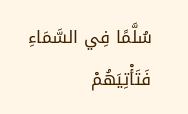سُلَّمًا فِي السَّمَاءِ فَتَأْتِيَهُمْ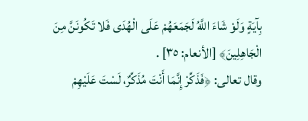بِآيَةٍ وَلَوْ شَاءَ اللَّهُ لَجَمَعَهُمْ عَلَى الْهُدَى فَلا تَكُونَنَّ مِنَ الْجَاهِلِينَ﴾ [الأنعام: ٣٥] .
وقال تعالى: ﴿فَذَكِّرْ إِنَّمَا أَنْتَ مُذَكِّرٌ، لَسْتَ عَلَيْهِمْ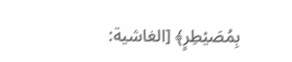بِمُصَيْطِرٍ﴾ [الغاشية: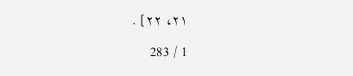٢١، ٢٢] .

1 / 283